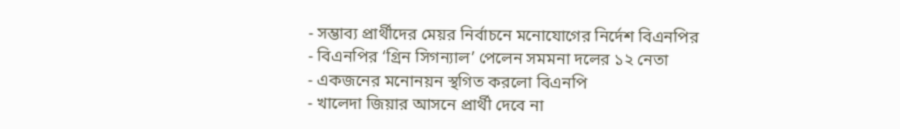- সম্ভাব্য প্রার্থীদের মেয়র নির্বাচনে মনোযোগের নির্দেশ বিএনপির
- বিএনপির ‘গ্রিন সিগন্যাল’ পেলেন সমমনা দলের ১২ নেতা
- একজনের মনোনয়ন স্থগিত করলো বিএনপি
- খালেদা জিয়ার আসনে প্রার্থী দেবে না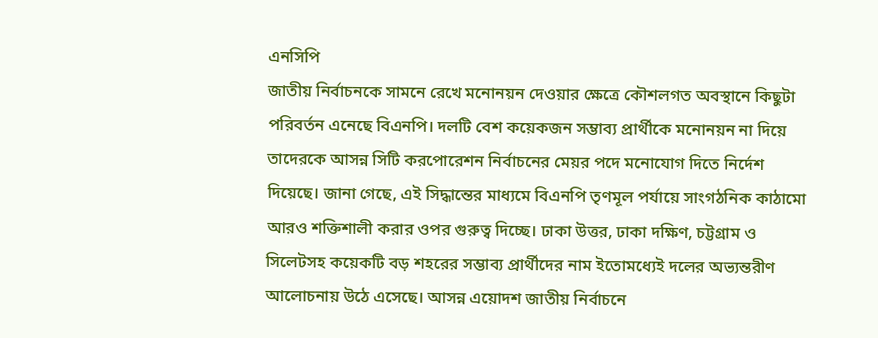এনসিপি
জাতীয় নির্বাচনকে সামনে রেখে মনোনয়ন দেওয়ার ক্ষেত্রে কৌশলগত অবস্থানে কিছুটা পরিবর্তন এনেছে বিএনপি। দলটি বেশ কয়েকজন সম্ভাব্য প্রার্থীকে মনোনয়ন না দিয়ে তাদেরকে আসন্ন সিটি করপোরেশন নির্বাচনের মেয়র পদে মনোযোগ দিতে নির্দেশ দিয়েছে। জানা গেছে, এই সিদ্ধান্তের মাধ্যমে বিএনপি তৃণমূল পর্যায়ে সাংগঠনিক কাঠামো আরও শক্তিশালী করার ওপর গুরুত্ব দিচ্ছে। ঢাকা উত্তর, ঢাকা দক্ষিণ, চট্টগ্রাম ও সিলেটসহ কয়েকটি বড় শহরের সম্ভাব্য প্রার্থীদের নাম ইতোমধ্যেই দলের অভ্যন্তরীণ আলোচনায় উঠে এসেছে। আসন্ন এয়োদশ জাতীয় নির্বাচনে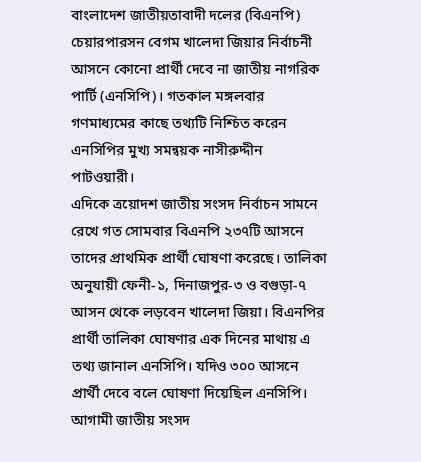বাংলাদেশ জাতীয়তাবাদী দলের (বিএনপি) চেয়ারপারসন বেগম খালেদা জিয়ার নির্বাচনী আসনে কোনো প্রার্থী দেবে না জাতীয় নাগরিক পার্টি (এনসিপি)। গতকাল মঙ্গলবার গণমাধ্যমের কাছে তথ্যটি নিশ্চিত করেন এনসিপির মুখ্য সমন্বয়ক নাসীরুদ্দীন পাটওয়ারী।
এদিকে ত্রয়োদশ জাতীয় সংসদ নির্বাচন সামনে রেখে গত সোমবার বিএনপি ২৩৭টি আসনে তাদের প্রাথমিক প্রার্থী ঘোষণা করেছে। তালিকা অনুযায়ী ফেনী-১, দিনাজপুর-৩ ও বগুড়া-৭ আসন থেকে লড়বেন খালেদা জিয়া। বিএনপির প্রার্থী তালিকা ঘোষণার এক দিনের মাথায় এ তথ্য জানাল এনসিপি। যদিও ৩০০ আসনে প্রার্থী দেবে বলে ঘোষণা দিয়েছিল এনসিপি। আগামী জাতীয় সংসদ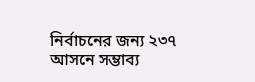নির্বাচনের জন্য ২৩৭ আসনে সম্ভাব্য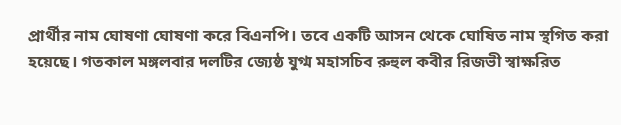প্রার্থীর নাম ঘোষণা ঘোষণা করে বিএনপি। তবে একটি আসন থেকে ঘোষিত নাম স্থগিত করা হয়েছে। গতকাল মঙ্গলবার দলটির জ্যেষ্ঠ যুগ্ম মহাসচিব রুহুল কবীর রিজভী স্বাক্ষরিত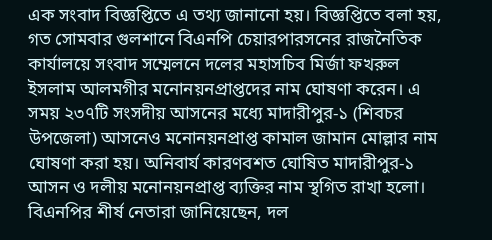এক সংবাদ বিজ্ঞপ্তিতে এ তথ্য জানানো হয়। বিজ্ঞপ্তিতে বলা হয়, গত সোমবার গুলশানে বিএনপি চেয়ারপারসনের রাজনৈতিক কার্যালয়ে সংবাদ সম্মেলনে দলের মহাসচিব মির্জা ফখরুল ইসলাম আলমগীর মনোনয়নপ্রাপ্তদের নাম ঘোষণা করেন। এ সময় ২৩৭টি সংসদীয় আসনের মধ্যে মাদারীপুর-১ (শিবচর উপজেলা) আসনেও মনোনয়নপ্রাপ্ত কামাল জামান মোল্লার নাম ঘোষণা করা হয়। অনিবার্য কারণবশত ঘোষিত মাদারীপুর-১ আসন ও দলীয় মনোনয়নপ্রাপ্ত ব্যক্তির নাম স্থগিত রাখা হলো। বিএনপির শীর্ষ নেতারা জানিয়েছেন, দল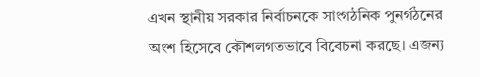এখন স্থানীয় সরকার নির্বাচনকে সাংগঠনিক পুনর্গঠনের অংশ হিসেবে কৌশলগতভাবে বিবেচনা করছে। এজন্য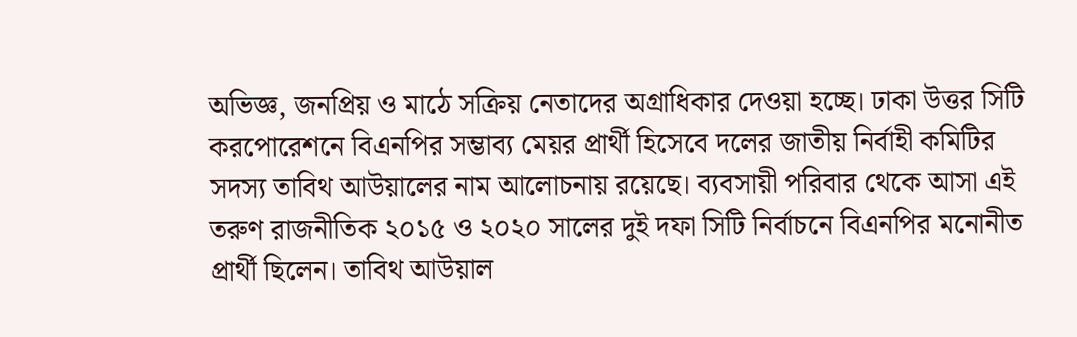অভিজ্ঞ, জনপ্রিয় ও মাঠে সক্রিয় নেতাদের অগ্রাধিকার দেওয়া হচ্ছে। ঢাকা উত্তর সিটি করপোরেশনে বিএনপির সম্ভাব্য মেয়র প্রার্থী হিসেবে দলের জাতীয় নির্বাহী কমিটির সদস্য তাবিথ আউয়ালের নাম আলোচনায় রয়েছে। ব্যবসায়ী পরিবার থেকে আসা এই তরুণ রাজনীতিক ২০১৫ ও ২০২০ সালের দুই দফা সিটি নির্বাচনে বিএনপির মনোনীত প্রার্থী ছিলেন। তাবিথ আউয়াল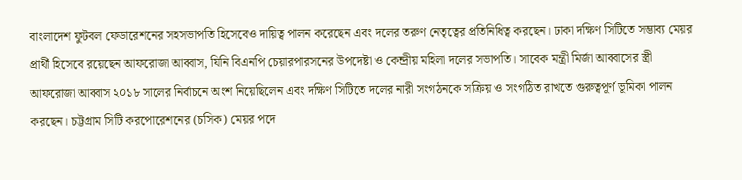বাংলাদেশ ফুটবল ফেডারেশনের সহসভাপতি হিসেবেও দায়িত্ব পালন করেছেন এবং দলের তরুণ নেতৃত্বের প্রতিনিধিত্ব করছেন। ঢাকা দক্ষিণ সিটিতে সম্ভাব্য মেয়র প্রার্থী হিসেবে রয়েছেন আফরোজা আব্বাস, যিনি বিএনপি চেয়ারপারসনের উপদেষ্টা ও কেন্দ্রীয় মহিলা দলের সভাপতি। সাবেক মন্ত্রী মির্জা আব্বাসের স্ত্রী আফরোজা আব্বাস ২০১৮ সালের নির্বাচনে অংশ নিয়েছিলেন এবং দক্ষিণ সিটিতে দলের নারী সংগঠনকে সক্রিয় ও সংগঠিত রাখতে গুরুত্বপূর্ণ ভূমিকা পালন করছেন। চট্টগ্রাম সিটি করপোরেশনের (চসিক) মেয়র পদে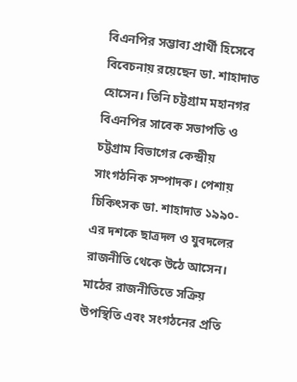বিএনপির সম্ভাব্য প্রার্থী হিসেবে বিবেচনায় রয়েছেন ডা. শাহাদাত হোসেন। তিনি চট্টগ্রাম মহানগর বিএনপির সাবেক সভাপতি ও চট্টগ্রাম বিভাগের কেন্দ্রীয় সাংগঠনিক সম্পাদক। পেশায় চিকিৎসক ডা. শাহাদাত ১৯৯০-এর দশকে ছাত্রদল ও যুবদলের রাজনীতি থেকে উঠে আসেন। মাঠের রাজনীতিতে সক্রিয় উপস্থিতি এবং সংগঠনের প্রতি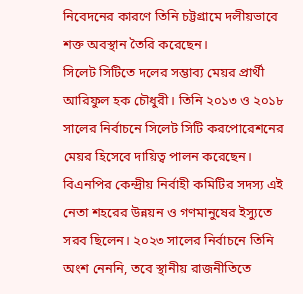নিবেদনের কারণে তিনি চট্টগ্রামে দলীয়ভাবে শক্ত অবস্থান তৈরি করেছেন।
সিলেট সিটিতে দলের সম্ভাব্য মেয়র প্রার্থী আরিফুল হক চৌধুরী। তিনি ২০১৩ ও ২০১৮ সালের নির্বাচনে সিলেট সিটি করপোরেশনের মেয়র হিসেবে দায়িত্ব পালন করেছেন। বিএনপির কেন্দ্রীয় নির্বাহী কমিটির সদস্য এই নেতা শহরের উন্নয়ন ও গণমানুষের ইস্যুতে সরব ছিলেন। ২০২৩ সালের নির্বাচনে তিনি অংশ নেননি, তবে স্থানীয় রাজনীতিতে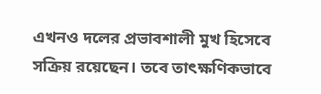এখনও দলের প্রভাবশালী মুখ হিসেবে সক্রিয় রয়েছেন। তবে তাৎক্ষণিকভাবে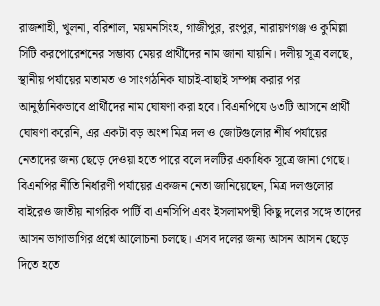রাজশাহী, খুলনা, বরিশাল, ময়মনসিংহ, গাজীপুর, রংপুর, নারায়ণগঞ্জ ও কুমিল্লা সিটি করপোরেশনের সম্ভাব্য মেয়র প্রার্থীদের নাম জানা যায়নি। দলীয় সূত্র বলছে, স্থানীয় পর্যায়ের মতামত ও সাংগঠনিক যাচাই-বাছাই সম্পন্ন করার পর আনুষ্ঠানিকভাবে প্রার্থীদের নাম ঘোষণা করা হবে। বিএনপিযে ৬৩টি আসনে প্রার্থী ঘোষণা করেনি, এর একটা বড় অংশ মিত্র দল ও জোটগুলোর শীর্ষ পর্যায়ের নেতাদের জন্য ছেড়ে দেওয়া হতে পারে বলে দলটির একাধিক সূত্রে জানা গেছে। বিএনপির নীতি নির্ধারণী পর্যায়ের একজন নেতা জানিয়েছেন, মিত্র দলগুলোর বাইরেও জাতীয় নাগরিক পার্টি বা এনসিপি এবং ইসলামপন্থী কিছু দলের সঙ্গে তাদের আসন ভাগাভাগির প্রশ্নে আলোচনা চলছে। এসব দলের জন্য আসন আসন ছেড়ে দিতে হতে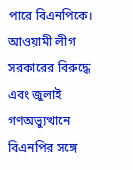পারে বিএনপিকে। আওয়ামী লীগ সরকারের বিরুদ্ধে এবং জুলাই গণঅভ্যুত্থানে বিএনপির সঙ্গে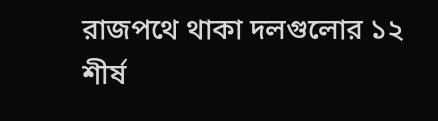রাজপথে থাকা দলগুলোর ১২ শীর্ষ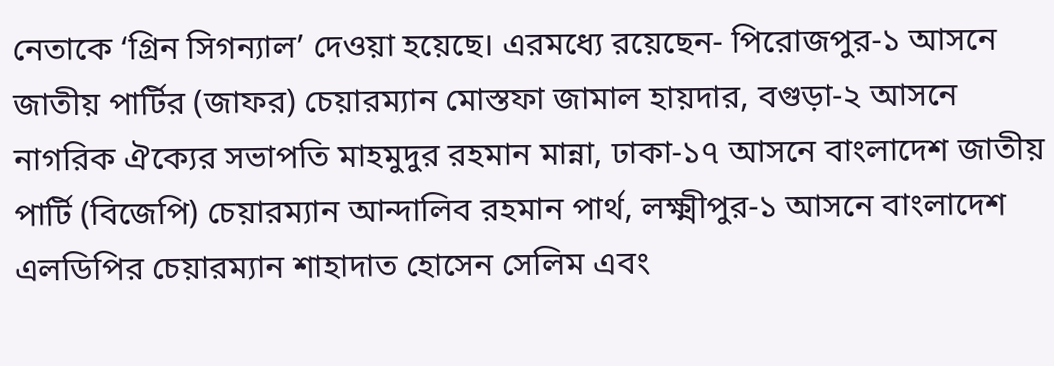নেতাকে ‘গ্রিন সিগন্যাল’ দেওয়া হয়েছে। এরমধ্যে রয়েছেন- পিরোজপুর-১ আসনে জাতীয় পার্টির (জাফর) চেয়ারম্যান মোস্তফা জামাল হায়দার, বগুড়া-২ আসনে নাগরিক ঐক্যের সভাপতি মাহমুদুর রহমান মান্না, ঢাকা-১৭ আসনে বাংলাদেশ জাতীয় পার্টি (বিজেপি) চেয়ারম্যান আন্দালিব রহমান পার্থ, লক্ষ্মীপুর-১ আসনে বাংলাদেশ এলডিপির চেয়ারম্যান শাহাদাত হোসেন সেলিম এবং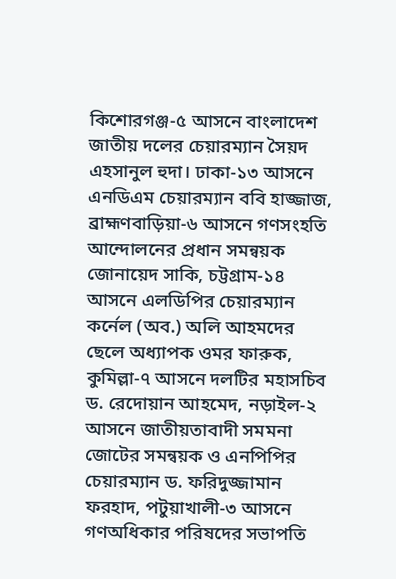কিশোরগঞ্জ-৫ আসনে বাংলাদেশ জাতীয় দলের চেয়ারম্যান সৈয়দ এহসানুল হুদা। ঢাকা-১৩ আসনে এনডিএম চেয়ারম্যান ববি হাজ্জাজ, ব্রাহ্মণবাড়িয়া-৬ আসনে গণসংহতি আন্দোলনের প্রধান সমন্বয়ক জোনায়েদ সাকি, চট্টগ্রাম-১৪ আসনে এলডিপির চেয়ারম্যান কর্নেল (অব.) অলি আহমদের ছেলে অধ্যাপক ওমর ফারুক, কুমিল্লা-৭ আসনে দলটির মহাসচিব ড. রেদোয়ান আহমেদ, নড়াইল-২ আসনে জাতীয়তাবাদী সমমনা জোটের সমন্বয়ক ও এনপিপির চেয়ারম্যান ড. ফরিদুজ্জামান ফরহাদ, পটুয়াখালী-৩ আসনে গণঅধিকার পরিষদের সভাপতি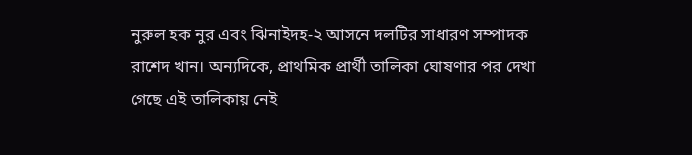নুরুল হক নুর এবং ঝিনাইদহ-২ আসনে দলটির সাধারণ সম্পাদক রাশেদ খান। অন্যদিকে, প্রাথমিক প্রার্থী তালিকা ঘোষণার পর দেখা গেছে এই তালিকায় নেই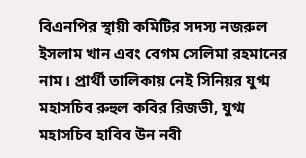বিএনপির স্থায়ী কমিটির সদস্য নজরুল ইসলাম খান এবং বেগম সেলিমা রহমানের নাম। প্রার্থী তালিকায় নেই সিনিয়র যুগ্ম মহাসচিব রুহুল কবির রিজভী, যুগ্ম মহাসচিব হাবিব উন নবী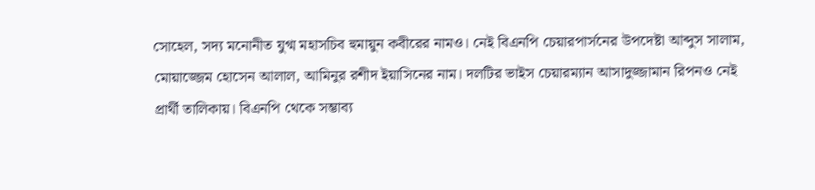সোহেল, সদ্য মনোনীত যুগ্ম মহাসচিব হুমায়ুন কবীরের নামও। নেই বিএনপি চেয়ারপার্সনের উপদেষ্টা আব্দুস সালাম, মোয়াজ্জেম হোসেন আলাল, আমিনুর রশীদ ইয়াসিনের নাম। দলটির ভাইস চেয়ারম্যান আসাদুজ্জামান রিপনও নেই প্রার্থী তালিকায়। বিএনপি থেকে সম্ভাব্য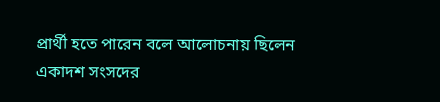প্রার্থী হতে পারেন বলে আলোচনায় ছিলেন একাদশ সংসদের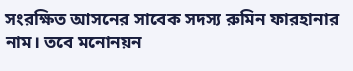সংরক্ষিত আসনের সাবেক সদস্য রুমিন ফারহানার নাম। তবে মনোনয়ন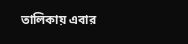তালিকায় এবার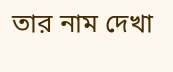তার নাম দেখা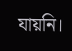যায়নি।